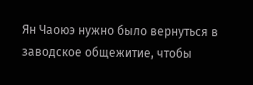Ян Чаоюэ нужно было вернуться в заводское общежитие, чтобы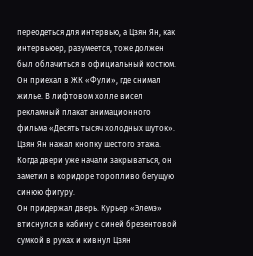переодеться для интервью, а Цзян Ян, как интервьюер, разумеется, тоже должен был облачиться в официальный костюм.
Он приехал в ЖК «Фули», где снимал жилье. В лифтовом холле висел рекламный плакат анимационного фильма «Десять тысяч холодных шуток».
Цзян Ян нажал кнопку шестого этажа. Когда двери уже начали закрываться, он заметил в коридоре торопливо бегущую синюю фигуру.
Он придержал дверь. Курьер «Элемэ» втиснулся в кабину с синей брезентовой сумкой в руках и кивнул Цзян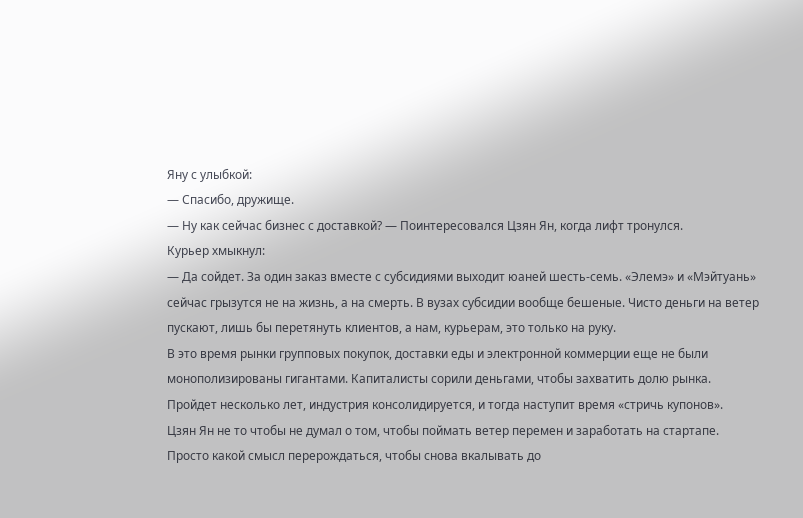Яну с улыбкой:
— Спасибо, дружище.
— Ну как сейчас бизнес с доставкой? — Поинтересовался Цзян Ян, когда лифт тронулся.
Курьер хмыкнул:
— Да сойдет. За один заказ вместе с субсидиями выходит юаней шесть-семь. «Элемэ» и «Мэйтуань» сейчас грызутся не на жизнь, а на смерть. В вузах субсидии вообще бешеные. Чисто деньги на ветер пускают, лишь бы перетянуть клиентов, а нам, курьерам, это только на руку.
В это время рынки групповых покупок, доставки еды и электронной коммерции еще не были монополизированы гигантами. Капиталисты сорили деньгами, чтобы захватить долю рынка.
Пройдет несколько лет, индустрия консолидируется, и тогда наступит время «стричь купонов».
Цзян Ян не то чтобы не думал о том, чтобы поймать ветер перемен и заработать на стартапе.
Просто какой смысл перерождаться, чтобы снова вкалывать до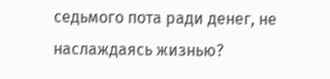седьмого пота ради денег, не наслаждаясь жизнью?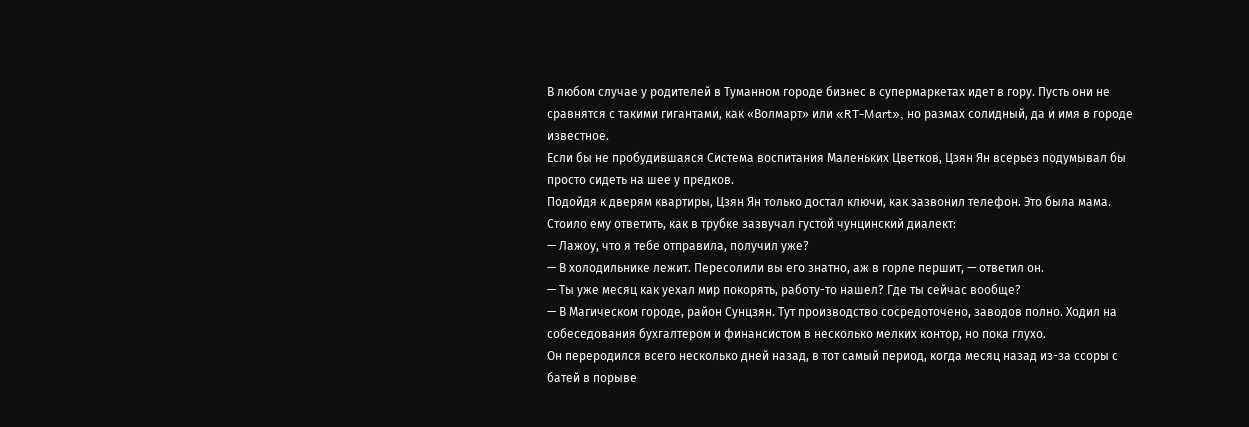В любом случае у родителей в Туманном городе бизнес в супермаркетах идет в гору. Пусть они не сравнятся с такими гигантами, как «Волмарт» или «RT-Mart», но размах солидный, да и имя в городе известное.
Если бы не пробудившаяся Система воспитания Маленьких Цветков, Цзян Ян всерьез подумывал бы просто сидеть на шее у предков.
Подойдя к дверям квартиры, Цзян Ян только достал ключи, как зазвонил телефон. Это была мама. Стоило ему ответить, как в трубке зазвучал густой чунцинский диалект:
— Лажоу, что я тебе отправила, получил уже?
— В холодильнике лежит. Пересолили вы его знатно, аж в горле першит, — ответил он.
— Ты уже месяц как уехал мир покорять, работу-то нашел? Где ты сейчас вообще?
— В Магическом городе, район Сунцзян. Тут производство сосредоточено, заводов полно. Ходил на собеседования бухгалтером и финансистом в несколько мелких контор, но пока глухо.
Он переродился всего несколько дней назад, в тот самый период, когда месяц назад из-за ссоры с батей в порыве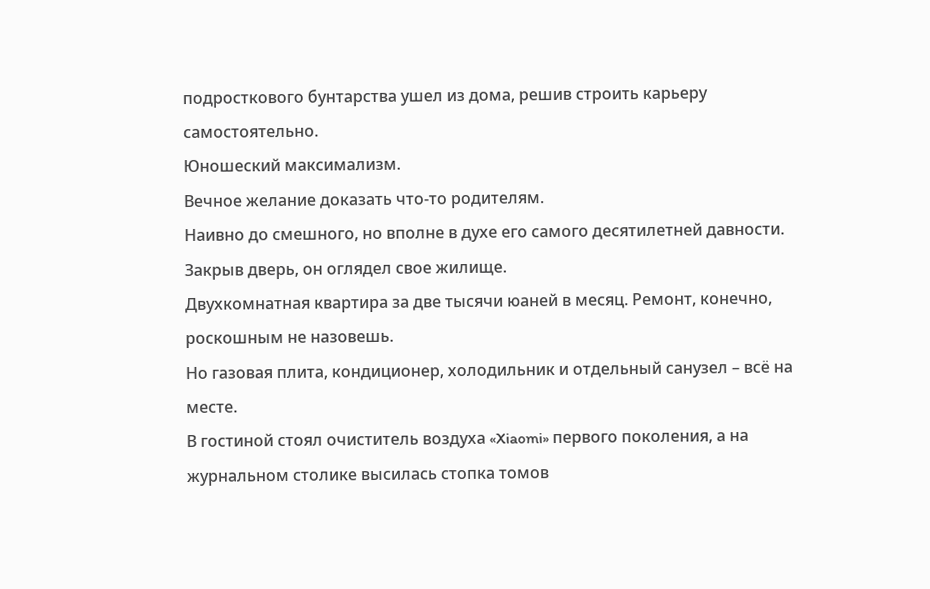подросткового бунтарства ушел из дома, решив строить карьеру самостоятельно.
Юношеский максимализм.
Вечное желание доказать что-то родителям.
Наивно до смешного, но вполне в духе его самого десятилетней давности.
Закрыв дверь, он оглядел свое жилище.
Двухкомнатная квартира за две тысячи юаней в месяц. Ремонт, конечно, роскошным не назовешь.
Но газовая плита, кондиционер, холодильник и отдельный санузел – всё на месте.
В гостиной стоял очиститель воздуха «Xiaomi» первого поколения, а на журнальном столике высилась стопка томов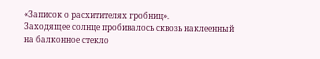«Записок о расхитителях гробниц».
Заходящее солнце пробивалось сквозь наклеенный на балконное стекло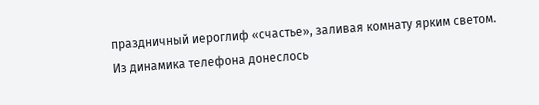праздничный иероглиф «счастье», заливая комнату ярким светом.
Из динамика телефона донеслось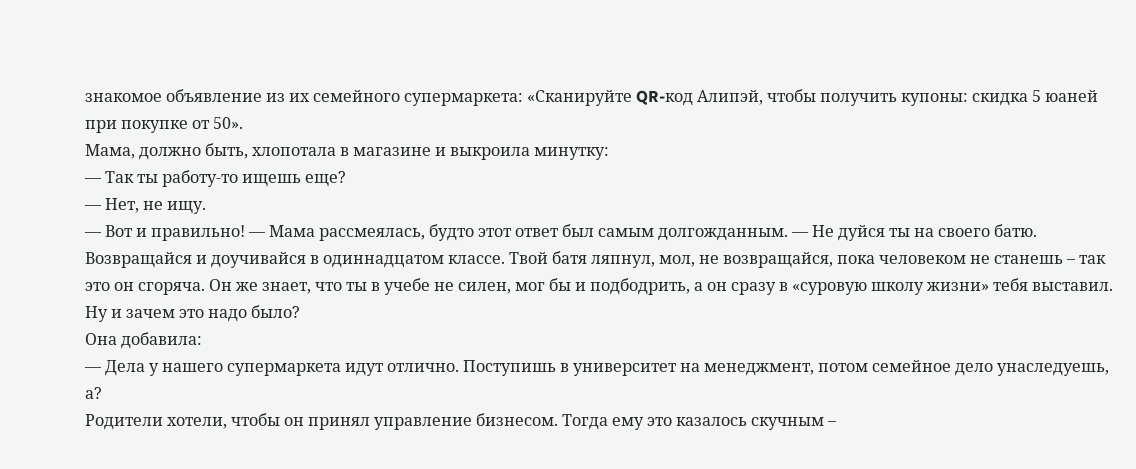знакомое объявление из их семейного супермаркета: «Сканируйте QR-код Алипэй, чтобы получить купоны: скидка 5 юаней при покупке от 50».
Мама, должно быть, хлопотала в магазине и выкроила минутку:
— Так ты работу-то ищешь еще?
— Нет, не ищу.
— Вот и правильно! — Мама рассмеялась, будто этот ответ был самым долгожданным. — Не дуйся ты на своего батю. Возвращайся и доучивайся в одиннадцатом классе. Твой батя ляпнул, мол, не возвращайся, пока человеком не станешь – так это он сгоряча. Он же знает, что ты в учебе не силен, мог бы и подбодрить, а он сразу в «суровую школу жизни» тебя выставил. Ну и зачем это надо было?
Она добавила:
— Дела у нашего супермаркета идут отлично. Поступишь в университет на менеджмент, потом семейное дело унаследуешь, а?
Родители хотели, чтобы он принял управление бизнесом. Тогда ему это казалось скучным –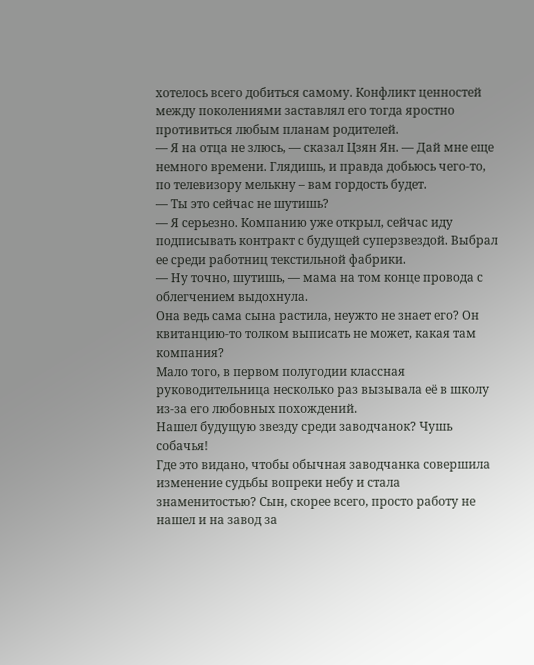хотелось всего добиться самому. Конфликт ценностей между поколениями заставлял его тогда яростно противиться любым планам родителей.
— Я на отца не злюсь, — сказал Цзян Ян. — Дай мне еще немного времени. Глядишь, и правда добьюсь чего-то, по телевизору мелькну – вам гордость будет.
— Ты это сейчас не шутишь?
— Я серьезно. Компанию уже открыл, сейчас иду подписывать контракт с будущей суперзвездой. Выбрал ее среди работниц текстильной фабрики.
— Ну точно, шутишь, — мама на том конце провода с облегчением выдохнула.
Она ведь сама сына растила, неужто не знает его? Он квитанцию-то толком выписать не может, какая там компания?
Мало того, в первом полугодии классная руководительница несколько раз вызывала её в школу из-за его любовных похождений.
Нашел будущую звезду среди заводчанок? Чушь собачья!
Где это видано, чтобы обычная заводчанка совершила изменение судьбы вопреки небу и стала знаменитостью? Сын, скорее всего, просто работу не нашел и на завод за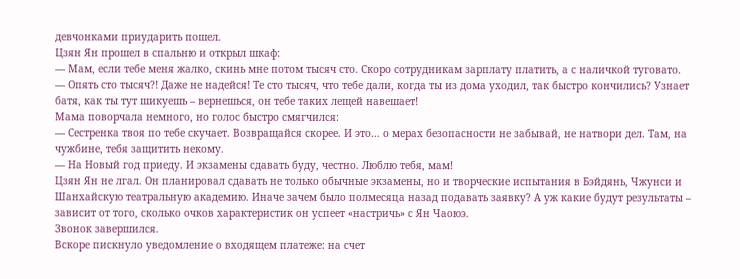девчонками приударить пошел.
Цзян Ян прошел в спальню и открыл шкаф:
— Мам, если тебе меня жалко, скинь мне потом тысяч сто. Скоро сотрудникам зарплату платить, а с наличкой туговато.
— Опять сто тысяч?! Даже не надейся! Те сто тысяч, что тебе дали, когда ты из дома уходил, так быстро кончились? Узнает батя, как ты тут шикуешь – вернешься, он тебе таких лещей навешает!
Мама поворчала немного, но голос быстро смягчился:
— Сестренка твоя по тебе скучает. Возвращайся скорее. И это… о мерах безопасности не забывай, не натвори дел. Там, на чужбине, тебя защитить некому.
— На Новый год приеду. И экзамены сдавать буду, честно. Люблю тебя, мам!
Цзян Ян не лгал. Он планировал сдавать не только обычные экзамены, но и творческие испытания в Бэйдянь, Чжунси и Шанхайскую театральную академию. Иначе зачем было полмесяца назад подавать заявку? А уж какие будут результаты – зависит от того, сколько очков характеристик он успеет «настричь» с Ян Чаоюэ.
Звонок завершился.
Вскоре пискнуло уведомление о входящем платеже: на счет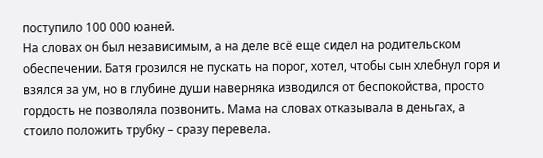поступило 100 000 юаней.
На словах он был независимым, а на деле всё еще сидел на родительском обеспечении. Батя грозился не пускать на порог, хотел, чтобы сын хлебнул горя и взялся за ум, но в глубине души наверняка изводился от беспокойства, просто гордость не позволяла позвонить. Мама на словах отказывала в деньгах, а стоило положить трубку – сразу перевела.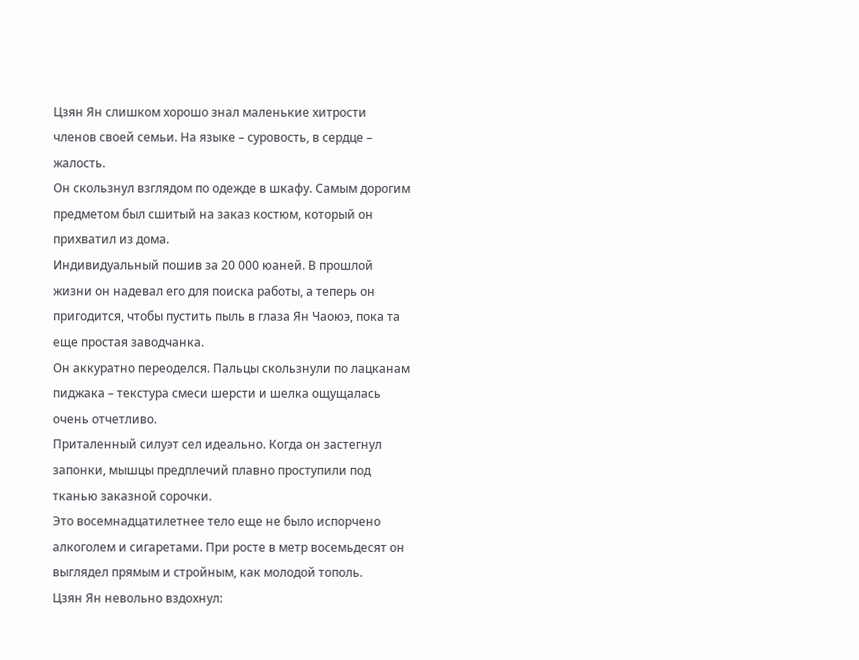Цзян Ян слишком хорошо знал маленькие хитрости членов своей семьи. На языке – суровость, в сердце – жалость.
Он скользнул взглядом по одежде в шкафу. Самым дорогим предметом был сшитый на заказ костюм, который он прихватил из дома.
Индивидуальный пошив за 20 000 юаней. В прошлой жизни он надевал его для поиска работы, а теперь он пригодится, чтобы пустить пыль в глаза Ян Чаоюэ, пока та еще простая заводчанка.
Он аккуратно переоделся. Пальцы скользнули по лацканам пиджака – текстура смеси шерсти и шелка ощущалась очень отчетливо.
Приталенный силуэт сел идеально. Когда он застегнул запонки, мышцы предплечий плавно проступили под тканью заказной сорочки.
Это восемнадцатилетнее тело еще не было испорчено алкоголем и сигаретами. При росте в метр восемьдесят он выглядел прямым и стройным, как молодой тополь.
Цзян Ян невольно вздохнул: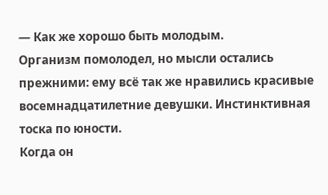— Как же хорошо быть молодым.
Организм помолодел, но мысли остались прежними: ему всё так же нравились красивые восемнадцатилетние девушки. Инстинктивная тоска по юности.
Когда он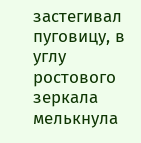застегивал пуговицу, в углу ростового зеркала мелькнула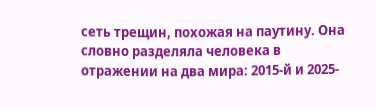сеть трещин, похожая на паутину. Она словно разделяла человека в отражении на два мира: 2015-й и 2025-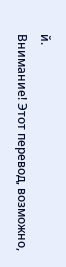й.
Внимание! Этот перевод, возможно,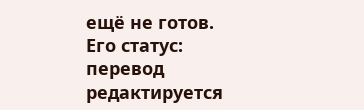ещё не готов.
Его статус: перевод редактируется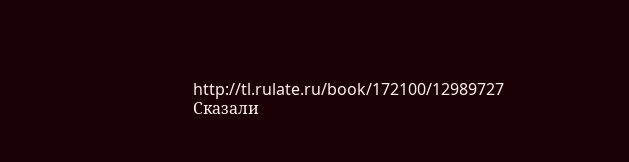http://tl.rulate.ru/book/172100/12989727
Сказали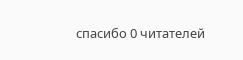спасибо 0 читателей